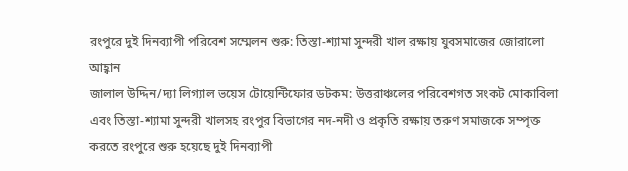রংপুরে দুই দিনব্যাপী পরিবেশ সম্মেলন শুরু: তিস্তা-শ্যামা সুন্দরী খাল রক্ষায় যুবসমাজের জোরালো আহ্বান
জালাল উদ্দিন/দ্যা লিগ্যাল ভয়েস টোয়েন্টিফোর ডটকম: উত্তরাঞ্চলের পরিবেশগত সংকট মোকাবিলা এবং তিস্তা-শ্যামা সুন্দরী খালসহ রংপুর বিভাগের নদ-নদী ও প্রকৃতি রক্ষায় তরুণ সমাজকে সম্পৃক্ত করতে রংপুরে শুরু হয়েছে দুই দিনব্যাপী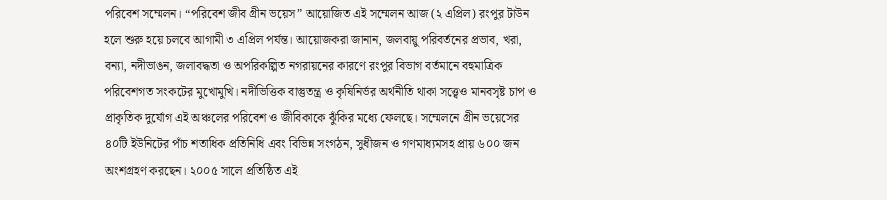পরিবেশ সম্মেলন। “পরিবেশ জীব গ্রীন ভয়েস” আয়োজিত এই সম্মেলন আজ (২ এপ্রিল) রংপুর টাউন হলে শুরু হয়ে চলবে আগামী ৩ এপ্রিল পর্যন্ত। আয়োজকরা জানান, জলবায়ু পরিবর্তনের প্রভাব, খরা, বন্যা, নদীভাঙন, জলাবদ্ধতা ও অপরিকল্পিত নগরায়নের কারণে রংপুর বিভাগ বর্তমানে বহুমাত্রিক পরিবেশগত সংকটের মুখোমুখি। নদীভিত্তিক বাস্তুতন্ত্র ও কৃষিনির্ভর অর্থনীতি থাকা সত্ত্বেও মানবসৃষ্ট চাপ ও প্রাকৃতিক দুর্যোগ এই অঞ্চলের পরিবেশ ও জীবিকাকে ঝুঁকির মধ্যে ফেলছে। সম্মেলনে গ্রীন ভয়েসের ৪০টি ইউনিটের পাঁচ শতাধিক প্রতিনিধি এবং বিভিন্ন সংগঠন, সুধীজন ও গণমাধ্যমসহ প্রায় ৬০০ জন অংশগ্রহণ করছেন। ২০০৫ সালে প্রতিষ্ঠিত এই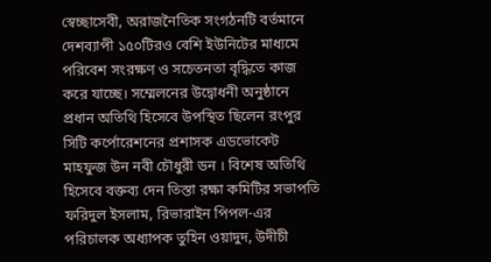স্বেচ্ছাসেবী, অরাজনৈতিক সংগঠনটি বর্তমানে দেশব্যাপী ১৫০টিরও বেশি ইউনিটের মাধ্যমে পরিবেশ সংরক্ষণ ও সচেতনতা বৃদ্ধিতে কাজ করে যাচ্ছে। সম্মেলনের উদ্বোধনী অনুষ্ঠানে প্রধান অতিথি হিসেবে উপস্থিত ছিলেন রংপুর সিটি কর্পোরেশনের প্রশাসক এডভোকেট মাহফুজ উন নবী চৌধুরী ডন । বিশেষ অতিথি হিসেবে বক্তব্য দেন তিস্তা রক্ষা কমিটির সভাপতি ফরিদুল ইসলাম, রিভারাইন পিপল-এর পরিচালক অধ্যাপক তুহিন ওয়াদুদ, উদীচী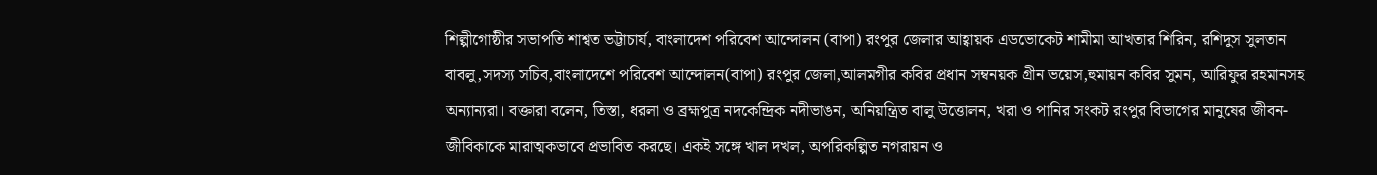শিল্পীগোষ্ঠীর সভাপতি শাশ্বত ভট্টাচার্য, বাংলাদেশ পরিবেশ আন্দোলন (বাপা) রংপুর জেলার আহ্বায়ক এডভোকেট শামীমা আখতার শিরিন, রশিদুস সুলতান বাবলু,সদস্য সচিব,বাংলাদেশে পরিবেশ আন্দোলন(বাপা) রংপুর জেলা,আলমগীর কবির প্রধান সম্বনয়ক গ্রীন ভয়েস,হুমায়ন কবির সুমন, আরিফুর রহমানসহ অন্যান্যরা। বক্তারা বলেন, তিস্তা, ধরলা ও ব্রহ্মপুত্র নদকেন্দ্রিক নদীভাঙন, অনিয়ন্ত্রিত বালু উত্তোলন, খরা ও পানির সংকট রংপুর বিভাগের মানুষের জীবন-জীবিকাকে মারাত্মকভাবে প্রভাবিত করছে। একই সঙ্গে খাল দখল, অপরিকল্পিত নগরায়ন ও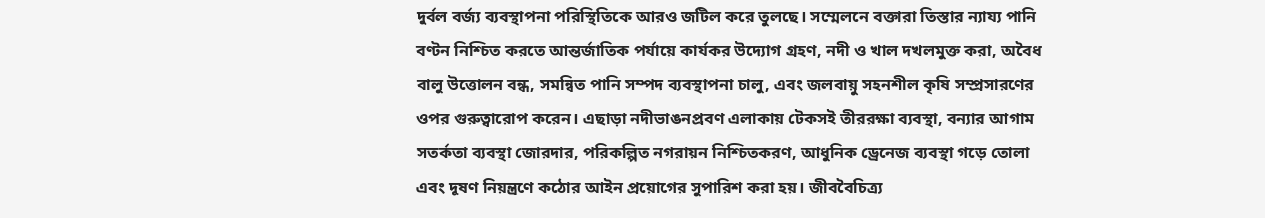দুর্বল বর্জ্য ব্যবস্থাপনা পরিস্থিতিকে আরও জটিল করে তুলছে। সম্মেলনে বক্তারা তিস্তার ন্যায্য পানি বণ্টন নিশ্চিত করতে আন্তর্জাতিক পর্যায়ে কার্যকর উদ্যোগ গ্রহণ, নদী ও খাল দখলমুক্ত করা, অবৈধ বালু উত্তোলন বন্ধ, সমন্বিত পানি সম্পদ ব্যবস্থাপনা চালু, এবং জলবায়ু সহনশীল কৃষি সম্প্রসারণের ওপর গুরুত্বারোপ করেন। এছাড়া নদীভাঙনপ্রবণ এলাকায় টেকসই তীররক্ষা ব্যবস্থা, বন্যার আগাম সতর্কতা ব্যবস্থা জোরদার, পরিকল্পিত নগরায়ন নিশ্চিতকরণ, আধুনিক ড্রেনেজ ব্যবস্থা গড়ে তোলা এবং দূষণ নিয়ন্ত্রণে কঠোর আইন প্রয়োগের সুপারিশ করা হয়। জীববৈচিত্র্য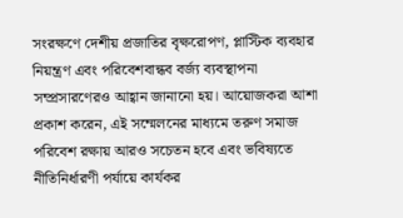সংরক্ষণে দেশীয় প্রজাতির বৃক্ষরোপণ, প্লাস্টিক ব্যবহার নিয়ন্ত্রণ এবং পরিবেশবান্ধব বর্জ্য ব্যবস্থাপনা সম্প্রসারণেরও আহ্বান জানানো হয়। আয়োজকরা আশা প্রকাশ করেন, এই সম্মেলনের মাধ্যমে তরুণ সমাজ পরিবেশ রক্ষায় আরও সচেতন হবে এবং ভবিষ্যতে নীতিনির্ধারণী পর্যায়ে কার্যকর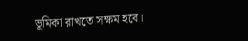ভূমিকা রাখতে সক্ষম হবে।